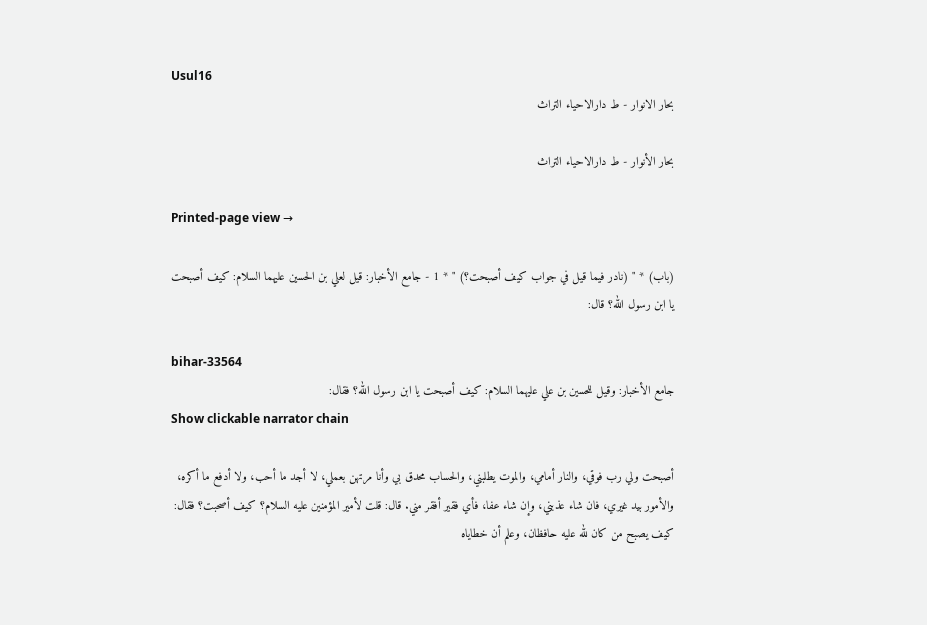Usul16
بحار الانوار - ط دارالاحیاء التراث

بحار الأنوار - ط دارالاحياء التراث

Printed-page view →

(باب) * " (نادر فيما قيل في جواب كيف أصبحت؟) " * 1 - جامع الأخبار: قيل لعلي بن الحسين عليهما السلام: كيف أصبحت يا ابن رسول الله؟ قال:

bihar-33564
جامع الأخبار: وقيل للحسين بن علي عليهما السلام: كيف أصبحت يا ابن رسول الله؟ فقال:
Show clickable narrator chain

أصبحت ولي رب فوقي، والنار أمامي، والموت يطلبني، والحساب محدق بي وأنا مرتهن بعملي، لا أجد ما أحب، ولا أدفع ما أكره، والأمور بيد غيري، فان شاء عذبني، وإن شاء عفا، فأي فقير أفقر مني. قال: قلت لأمير المؤمنين عليه السلام؟ كيف أصحبت؟ فقال: كيف يصبح من كان لله عليه حافظان، وعلم أن خطاياه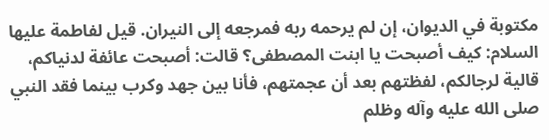مكتوبة في الديوان، إن لم يرحمه ربه فمرجعه إلى النيران. قيل لفاطمة عليها السلام: كيف أصبحت يا ابنت المصطفى؟ قالت: أصبحت عائفة لدنياكم، قالية لرجالكم، لفظتهم بعد أن عجمتهم، فأنا بين جهد وكرب بينما فقد النبي صلى الله عليه وآله وظلم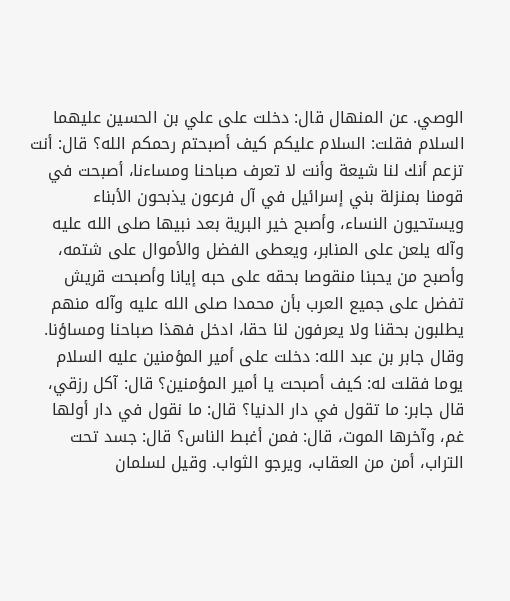الوصي. عن المنهال قال: دخلت على علي بن الحسين عليهما السلام فقلت: السلام عليكم كيف أصبحتم رحمكم الله؟ قال: أنت تزعم أنك لنا شيعة وأنت لا تعرف صباحنا ومساءنا، أصبحت في قومنا بمنزلة بني إسرائيل في آل فرعون يذبحون الأبناء ويستحيون النساء، وأصبح خير البرية بعد نبيها صلى الله عليه وآله يلعن على المنابر، ويعطى الفضل والأموال على شتمه، وأصبح من يحبنا منقوصا بحقه على حبه إيانا وأصبحت قريش تفضل على جميع العرب بأن محمدا صلى الله عليه وآله منهم يطلبون بحقنا ولا يعرفون لنا حقا، ادخل فهذا صباحنا ومساؤنا. وقال جابر بن عبد الله: دخلت على أمير المؤمنين عليه السلام يوما فقلت له: كيف أصبحت يا أمير المؤمنين؟ قال: آكل رزقي، قال جابر: ما تقول في دار الدنيا؟ قال: ما نقول في دار أولها غم، وآخرها الموت، قال: فمن أغبط الناس؟ قال: جسد تحت التراب، أمن من العقاب، ويرجو الثواب. وقيل لسلمان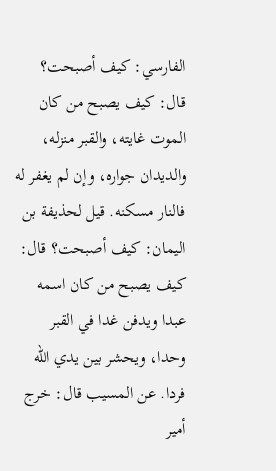الفارسي: كيف أصبحت؟ قال: كيف يصبح من كان الموت غايته، والقبر منزله، والديدان جواره، وإن لم يغفر له فالنار مسكنه. قيل لحذيفة بن اليمان: كيف أصبحت؟ قال: كيف يصبح من كان اسمه عبدا ويدفن غدا في القبر وحدا، ويحشر بين يدي الله فردا. عن المسيب قال: خرج أمير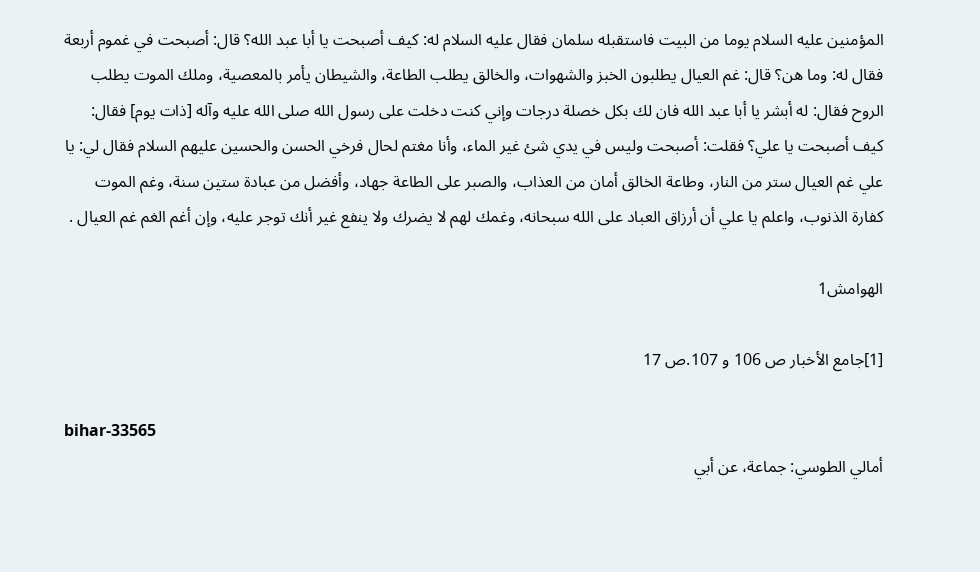المؤمنين عليه السلام يوما من البيت فاستقبله سلمان فقال عليه السلام له: كيف أصبحت يا أبا عبد الله؟ قال: أصبحت في غموم أربعة فقال له: وما هن؟ قال: غم العيال يطلبون الخبز والشهوات، والخالق يطلب الطاعة، والشيطان يأمر بالمعصية، وملك الموت يطلب الروح فقال: له أبشر يا أبا عبد الله فان لك بكل خصلة درجات وإني كنت دخلت على رسول الله صلى الله عليه وآله [ذات يوم] فقال: كيف أصبحت يا علي؟ فقلت: أصبحت وليس في يدي شئ غير الماء، وأنا مغتم لحال فرخي الحسن والحسين عليهم السلام فقال لي: يا علي غم العيال ستر من النار، وطاعة الخالق أمان من العذاب، والصبر على الطاعة جهاد، وأفضل من عبادة ستين سنة، وغم الموت كفارة الذنوب، واعلم يا علي أن أرزاق العباد على الله سبحانه، وغمك لهم لا يضرك ولا ينفع غير أنك توجر عليه، وإن أغم الغم غم العيال .

الهوامش1

[1]جامع الأخبار ص 106 و 107.ص 17

bihar-33565
أمالي الطوسي: جماعة، عن أبي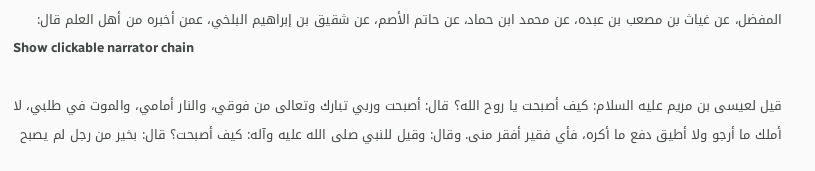المفضل، عن غياث بن مصعب بن عبده، عن محمد ابن حماد، عن حاتم الأصم، عن شقيق بن إبراهيم البلخي، عمن أخبره من أهل العلم قال:
Show clickable narrator chain

قيل لعيسى بن مريم عليه السلام: كيف أصبحت يا روح الله؟ قال: أصبحت وربي تبارك وتعالى من فوقي، والنار أمامي، والموت في طلبي، لا أملك ما أرجو ولا أطيق دفع ما أكره، فأي فقير أفقر منى. وقال: وقيل للنبي صلى الله عليه وآله: كيف أصبحت؟ قال: بخير من رجل لم يصبح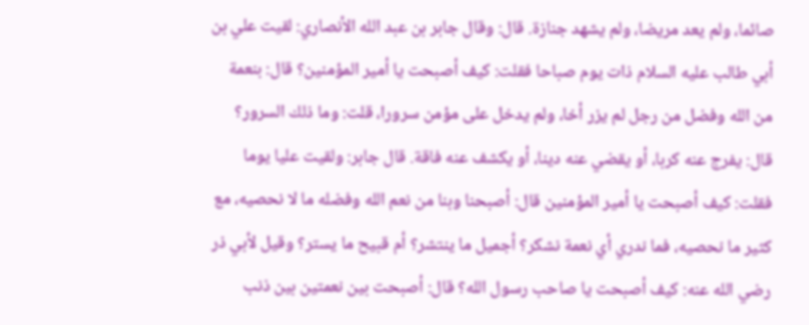صائما، ولم يعد مريضا، ولم يشهد جنازة. قال: وقال جابر بن عبد الله الأنصاري: لقيت علي بن أبي طالب عليه السلام ذات يوم صباحا فقلت: كيف أصبحت يا أمير المؤمنين؟ قال: بنعمة من الله وفضل من رجل لم يزر أخا، ولم يدخل على مؤمن سرورا، قلت: وما ذلك السرور؟ قال: يفرج عنه كربا، أو يقضي عنه دينا، أو يكشف عنه فاقة. قال جابر: ولقيت عليا يوما فقلت: كيف أصبحت يا أمير المؤمنين قال: أصبحنا وبنا من نعم الله وفضله ما لا نحصيه، مع كثير ما نحصيه، فما ندري أي نعمة نشكر؟ أجميل ما ينتشر؟ أم قبيح ما يستر؟ وقيل لأبي ذر رضي الله عنه: كيف أصبحت يا صاحب رسول الله؟ قال: أصبحت بين نعمتين بين ذنب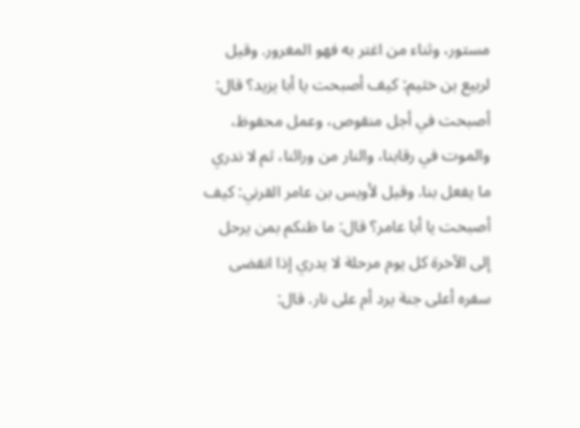مستور، وثناء من اغتر به فهو المغرور. وقيل لربيع بن خثيم: كيف أصبحت يا أبا يزيد؟ قال: أصبحت في أجل منقوص، وعمل محفوظ، والموت في رقابنا، والنار من ورائنا، ثم لا ندري ما يفعل بنا. وقيل لأويس بن عامر القرني: كيف أصبحت يا أبا عامر؟ قال: ما ظنكم بمن يرحل إلى الآخرة كل يوم مرحلة لا يدري إذا انقضى سفره أعلى جنة يرد أم على نار. قال: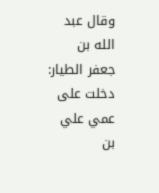وقال عبد الله بن جعفر الطيار: دخلت على عمي علي بن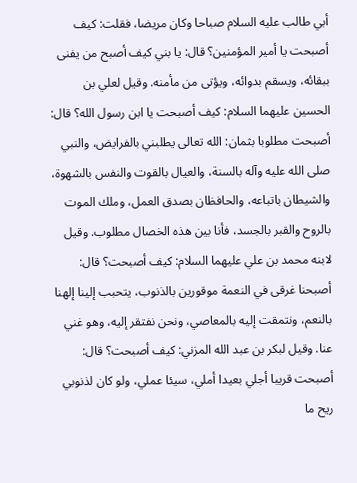أبي طالب عليه السلام صباحا وكان مريضا، فقلت: كيف أصبحت يا أمير المؤمنين؟ قال: يا بني كيف أصبح من يفنى ببقائه، ويسقم بدوائه، ويؤتى من مأمنه. وقيل لعلي بن الحسين عليهما السلام: كيف أصبحت يا ابن رسول الله؟ قال: أصبحت مطلوبا بثمان: الله تعالى يطلبني بالفرايض، والنبي صلى الله عليه وآله بالسنة، والعيال بالقوت والنفس بالشهوة، والشيطان باتباعه، والحافظان بصدق العمل، وملك الموت بالروح والقبر بالجسد، فأنا بين هذه الخصال مطلوب. وقيل لابنه محمد بن علي عليهما السلام: كيف أصبحت؟ قال: أصبحنا غرقى في النعمة موقورين بالذنوب، يتحبب إلينا إلهنا بالنعم، ونتمقت إليه بالمعاصي، ونحن نفتقر إليه، وهو غني عنا. وقيل لبكر بن عبد الله المزني: كيف أصبحت؟ قال: أصبحت قريبا أجلي بعيدا أملي، سيئا عملي، ولو كان لذنوبي ريح ما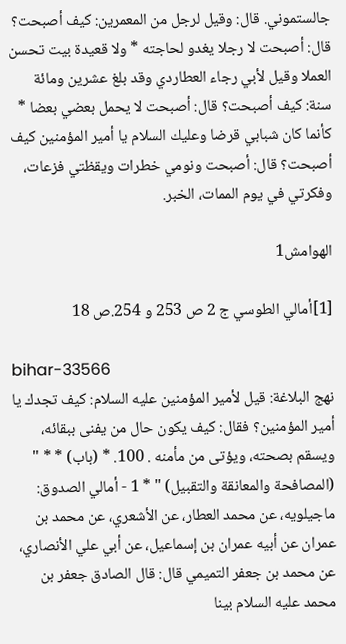جالستموني. قال: وقيل لرجل من المعمرين: كيف أصبحت؟ قال: أصبحت لا رجلا يغدو لحاجته * ولا قعيدة بيت تحسن العملا وقيل لأبي رجاء العطاردي وقد بلغ عشرين ومائة سنة: كيف أصبحت؟ قال: أصبحت لا يحمل بعضي بعضا * كأنما كان شبابي قرضا وعليك السلام يا أمير المؤمنين كيف أصبحت؟ قال: أصبحت ونومي خطرات ويقظتي فزعات، وفكرتي في يوم الممات، الخبر.

الهوامش1

[1]أمالي الطوسي ج 2 ص 253 و 254.ص 18

bihar-33566
نهج البلاغة: قيل لأمير المؤمنين عليه السلام: كيف تجدك يا أمير المؤمنين؟ فقال: كيف يكون حال من يفنى ببقائه، ويسقم بصحته، ويؤتى من مأمنه . 100. * (باب) * * " (المصافحة والمعانقة والتقبيل) " * 1 - أمالي الصدوق: ماجيلويه، عن محمد العطار، عن الأشعري، عن محمد بن عمران عن أبيه عمران بن إسماعيل، عن أبي علي الأنصاري، عن محمد بن جعفر التميمي قال: قال الصادق جعفر بن محمد عليه السلام بينا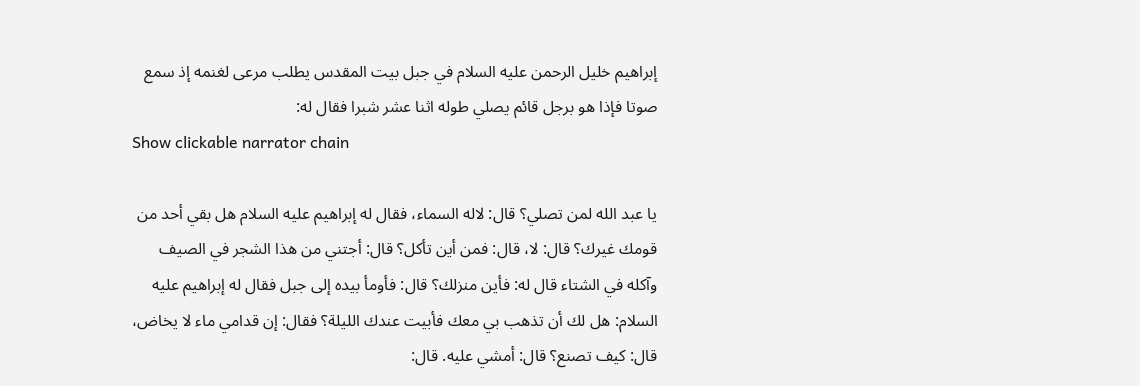إبراهيم خليل الرحمن عليه السلام في جبل بيت المقدس يطلب مرعى لغنمه إذ سمع صوتا فإذا هو برجل قائم يصلي طوله اثنا عشر شبرا فقال له:
Show clickable narrator chain

يا عبد الله لمن تصلي؟ قال: لاله السماء، فقال له إبراهيم عليه السلام هل بقي أحد من قومك غيرك؟ قال: لا، قال: فمن أين تأكل؟ قال: أجتني من هذا الشجر في الصيف وآكله في الشتاء قال له: فأين منزلك؟ قال: فأومأ بيده إلى جبل فقال له إبراهيم عليه السلام: هل لك أن تذهب بي معك فأبيت عندك الليلة؟ فقال: إن قدامي ماء لا يخاض، قال: كيف تصنع؟ قال: أمشي عليه. قال: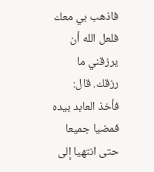فاذهب بي معك فلعل الله أن يرزقني ما رزقك. قال: فأخذ العابد بيده فمضيا جميعا حتى انتهيا إلى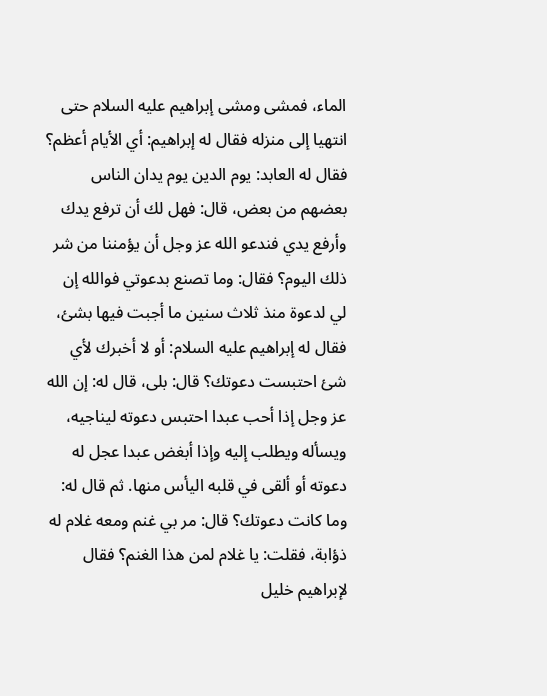الماء، فمشى ومشى إبراهيم عليه السلام حتى انتهيا إلى منزله فقال له إبراهيم: أي الأيام أعظم؟ فقال له العابد: يوم الدين يوم يدان الناس بعضهم من بعض، قال: فهل لك أن ترفع يدك وأرفع يدي فندعو الله عز وجل أن يؤمننا من شر ذلك اليوم؟ فقال: وما تصنع بدعوتي فوالله إن لي لدعوة منذ ثلاث سنين ما أجبت فيها بشئ، فقال له إبراهيم عليه السلام: أو لا أخبرك لأي شئ احتبست دعوتك؟ قال: بلى، قال له: إن الله عز وجل إذا أحب عبدا احتبس دعوته ليناجيه، ويسأله ويطلب إليه وإذا أبغض عبدا عجل له دعوته أو ألقى في قلبه اليأس منها. ثم قال له: وما كانت دعوتك؟ قال: مر بي غنم ومعه غلام له ذؤابة، فقلت: يا غلام لمن هذا الغنم؟ فقال لإبراهيم خليل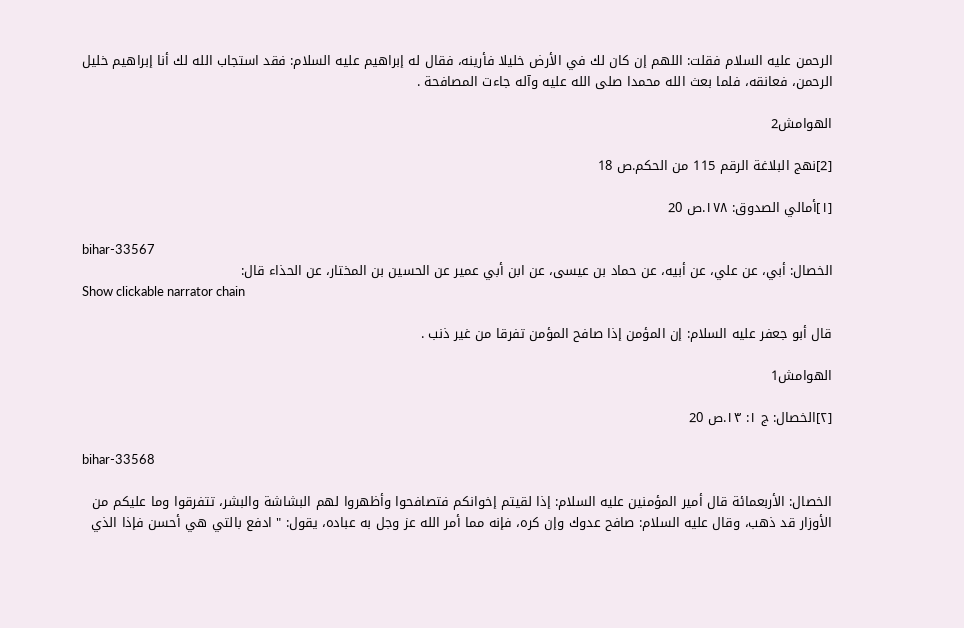الرحمن عليه السلام فقلت: اللهم إن كان لك في الأرض خليلا فأرينه، فقال له إبراهيم عليه السلام: فقد استجاب الله لك أنا إبراهيم خليل الرحمن، فعانقه، فلما بعث الله محمدا صلى الله عليه وآله جاءت المصافحة .

الهوامش2

[2]نهج البلاغة الرقم 115 من الحكم.ص 18

[١]أمالي الصدوق: ١٧٨.ص 20

bihar-33567
الخصال: أبي، عن علي، عن أبيه، عن حماد بن عيسى، عن ابن أبي عمير عن الحسين بن المختار، عن الحذاء قال:
Show clickable narrator chain

قال أبو جعفر عليه السلام: إن المؤمن إذا صافح المؤمن تفرقا من غير ذنب .

الهوامش1

[٢]الخصال: ج ١: ١٣.ص 20

bihar-33568

الخصال: الأربعمائة قال أمير المؤمنين عليه السلام: إذا لقيتم إخوانكم فتصافحوا وأظهروا لهم البشاشة والبشر، تتفرقوا وما عليكم من الأوزار قد ذهب، وقال عليه السلام: صافح عدوك وإن كره، فإنه مما أمر الله عز وجل به عباده، يقول: " ادفع بالتي هي أحسن فإذا الذي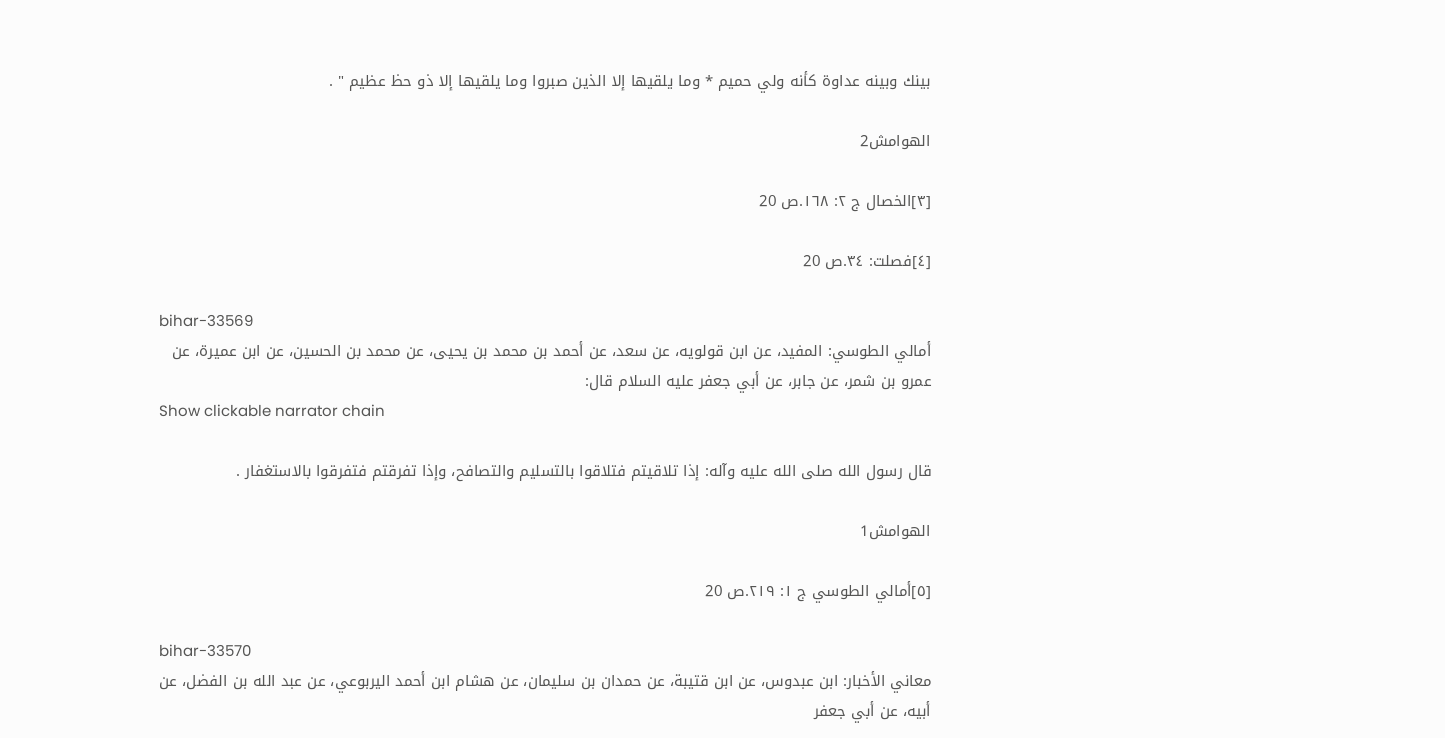بينك وبينه عداوة كأنه ولي حميم * وما يلقيها إلا الذين صبروا وما يلقيها إلا ذو حظ عظيم " .

الهوامش2

[٣]الخصال ج ٢: ١٦٨.ص 20

[٤]فصلت: ٣٤.ص 20

bihar-33569
أمالي الطوسي: المفيد، عن ابن قولويه، عن سعد، عن أحمد بن محمد بن يحيى، عن محمد بن الحسين، عن ابن عميرة، عن عمرو بن شمر، عن جابر، عن أبي جعفر عليه السلام قال:
Show clickable narrator chain

قال رسول الله صلى الله عليه وآله: إذا تلاقيتم فتلاقوا بالتسليم والتصافح، وإذا تفرقتم فتفرقوا بالاستغفار .

الهوامش1

[٥]أمالي الطوسي ج ١: ٢١٩.ص 20

bihar-33570
معاني الأخبار: ابن عبدوس، عن ابن قتيبة، عن حمدان بن سليمان، عن هشام ابن أحمد اليربوعي، عن عبد الله بن الفضل، عن أبيه، عن أبي جعفر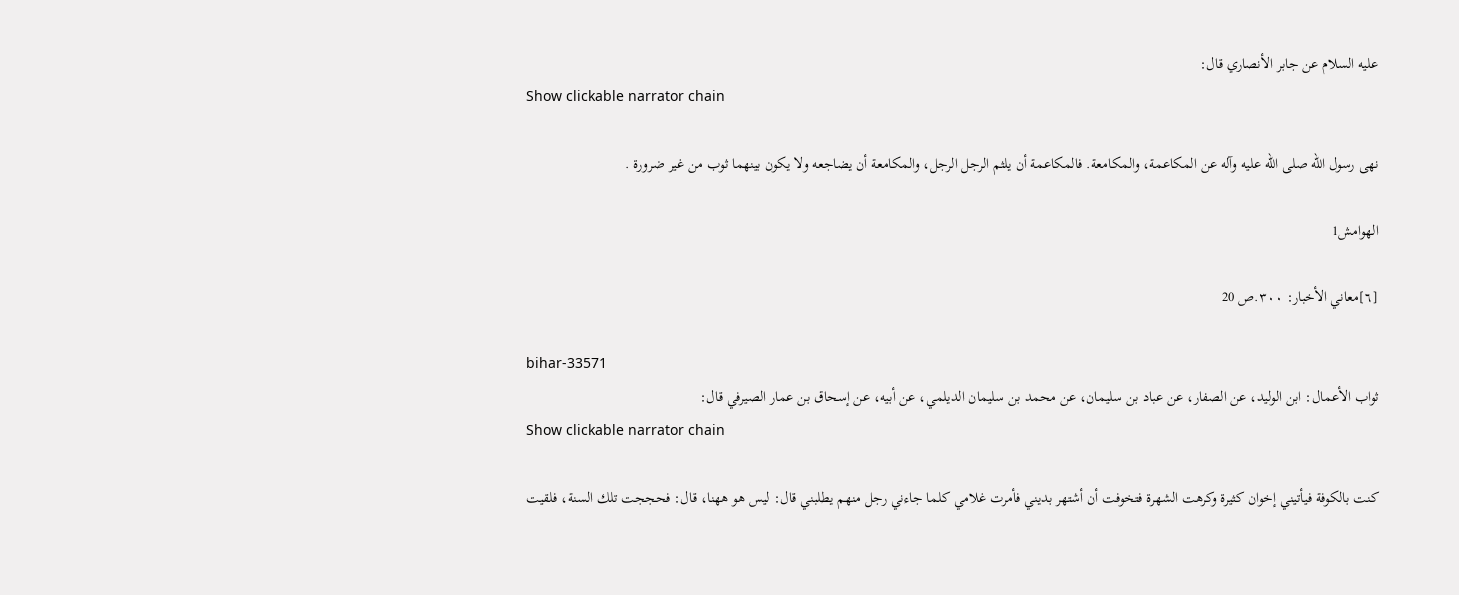عليه السلام عن جابر الأنصاري قال:
Show clickable narrator chain

نهى رسول الله صلى الله عليه وآله عن المكاعمة، والمكامعة. فالمكاعمة أن يلثم الرجل الرجل، والمكامعة أن يضاجعه ولا يكون بينهما ثوب من غير ضرورة .

الهوامش1

[٦]معاني الأخبار: ٣٠٠.ص 20

bihar-33571
ثواب الأعمال: ابن الوليد، عن الصفار، عن عباد بن سليمان، عن محمد بن سليمان الديلمي، عن أبيه، عن إسحاق بن عمار الصيرفي قال:
Show clickable narrator chain

كنت بالكوفة فيأتيني إخوان كثيرة وكرهت الشهرة فتخوفت أن أشتهر بديني فأمرت غلامي كلما جاءني رجل منهم يطلبني قال: ليس هو ههنا، قال: فحججت تلك السنة، فلقيت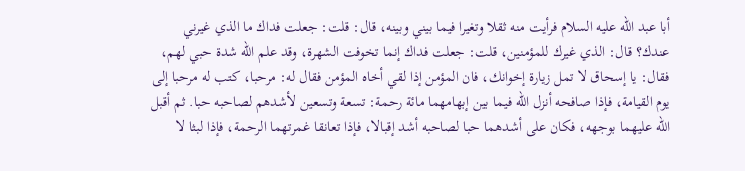أبا عبد الله عليه السلام فرأيت منه ثقلا وتغيرا فيما بيني وبينه، قال: قلت: جعلت فداك ما الذي غيرني عندك؟ قال: الذي غيرك للمؤمنين، قلت: جعلت فداك إنما تخوفت الشهرة، وقد علم الله شدة حبي لهم، فقال: يا إسحاق لا تمل زيارة إخوانك، فان المؤمن إذا لقي أخاه المؤمن فقال له: مرحبا، كتب له مرحبا إلى يوم القيامة، فإذا صافحه أنزل الله فيما بين إبهامهما مائة رحمة: تسعة وتسعين لأشدهم لصاحبه حبا. ثم أقبل الله عليهما بوجهه، فكان على أشدهما حبا لصاحبه أشد إقبالا، فإذا تعانقا غمرتهما الرحمة، فإذا لبثا لا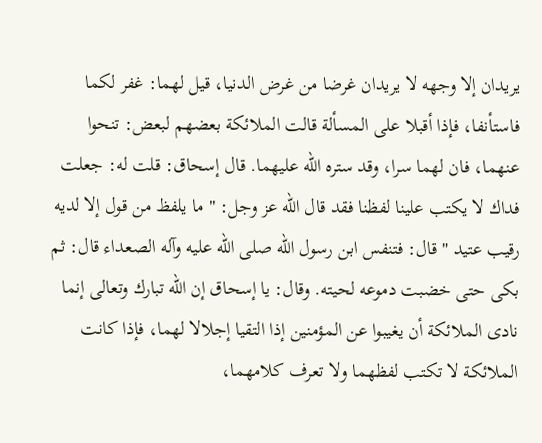يريدان إلا وجهه لا يريدان غرضا من غرض الدنيا، قيل لهما: غفر لكما فاستأنفا، فإذا أقبلا على المسألة قالت الملائكة بعضهم لبعض: تنحوا عنهما، فان لهما سرا، وقد ستره الله عليهما. قال إسحاق: قلت له: جعلت فداك لا يكتب علينا لفظنا فقد قال الله عز وجل: " ما يلفظ من قول إلا لديه رقيب عتيد " قال: فتنفس ابن رسول الله صلى الله عليه وآله الصعداء قال: ثم بكى حتى خضبت دموعه لحيته. وقال: يا إسحاق إن الله تبارك وتعالى إنما نادى الملائكة أن يغيبوا عن المؤمنين إذا التقيا إجلالا لهما، فإذا كانت الملائكة لا تكتب لفظهما ولا تعرف كلامهما،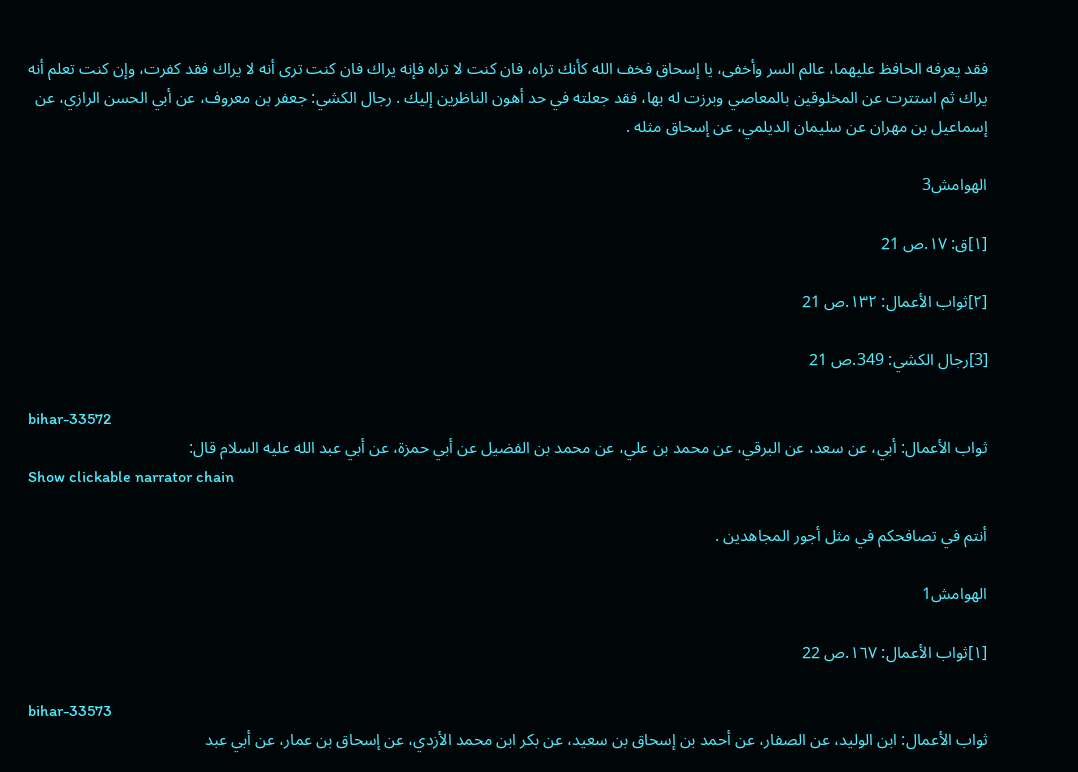فقد يعرفه الحافظ عليهما، عالم السر وأخفى، يا إسحاق فخف الله كأنك تراه، فان كنت لا تراه فإنه يراك فان كنت ترى أنه لا يراك فقد كفرت، وإن كنت تعلم أنه يراك ثم استترت عن المخلوقين بالمعاصي وبرزت له بها، فقد جعلته في حد أهون الناظرين إليك . رجال الكشي: جعفر بن معروف، عن أبي الحسن الرازي، عن إسماعيل بن مهران عن سليمان الديلمي، عن إسحاق مثله .

الهوامش3

[١]ق: ١٧.ص 21

[٢]ثواب الأعمال: ١٣٢.ص 21

[3]رجال الكشي: 349.ص 21

bihar-33572
ثواب الأعمال: أبي، عن سعد، عن البرقي، عن محمد بن علي، عن محمد بن الفضيل عن أبي حمزة، عن أبي عبد الله عليه السلام قال:
Show clickable narrator chain

أنتم في تصافحكم في مثل أجور المجاهدين .

الهوامش1

[١]ثواب الأعمال: ١٦٧.ص 22

bihar-33573
ثواب الأعمال: ابن الوليد، عن الصفار، عن أحمد بن إسحاق بن سعيد، عن بكر ابن محمد الأزدي، عن إسحاق بن عمار، عن أبي عبد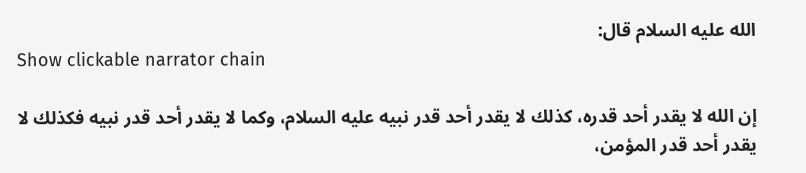الله عليه السلام قال:
Show clickable narrator chain

إن الله لا يقدر أحد قدره، كذلك لا يقدر أحد قدر نبيه عليه السلام، وكما لا يقدر أحد قدر نبيه فكذلك لا يقدر أحد قدر المؤمن،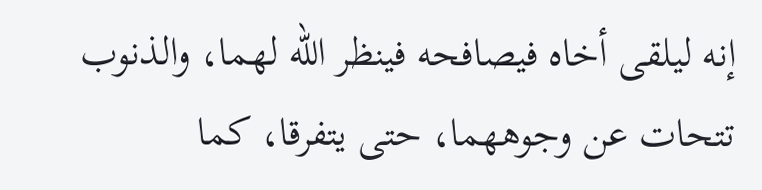إنه ليلقى أخاه فيصافحه فينظر الله لهما، والذنوب تتحات عن وجوههما، حتى يتفرقا، كما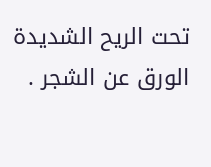تحت الريح الشديدة الورق عن الشجر .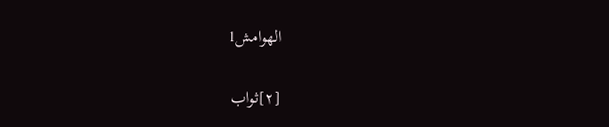الهوامش1

[٢]ثواب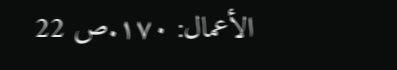الأعمال: ١٧٠.ص 22